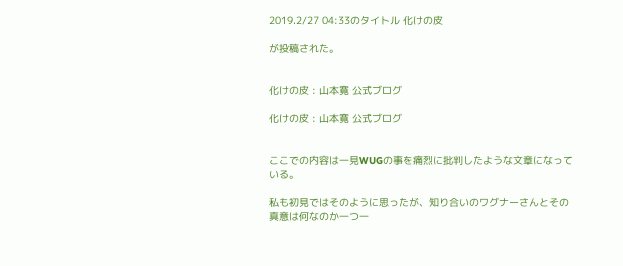2019.2/27 04:33のタイトル 化けの皮

が投稿された。


化けの皮 : 山本寛 公式ブログ

化けの皮 : 山本寛 公式ブログ


ここでの内容は一見WUGの事を痛烈に批判したような文章になっている。

私も初見ではそのように思ったが、知り合いのワグナーさんとその真意は何なのか一つ一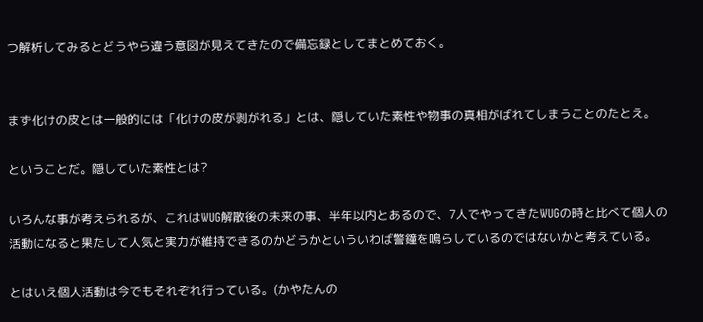つ解析してみるとどうやら違う意図が見えてきたので備忘録としてまとめておく。


まず化けの皮とは一般的には「化けの皮が剥がれる」とは、隠していた素性や物事の真相がばれてしまうことのたとえ。

ということだ。隠していた素性とは?

いろんな事が考えられるが、これはWUG解散後の未来の事、半年以内とあるので、7人でやってきたWUGの時と比べて個人の活動になると果たして人気と実力が維持できるのかどうかといういわば警鐘を鳴らしているのではないかと考えている。

とはいえ個人活動は今でもそれぞれ行っている。(かやたんの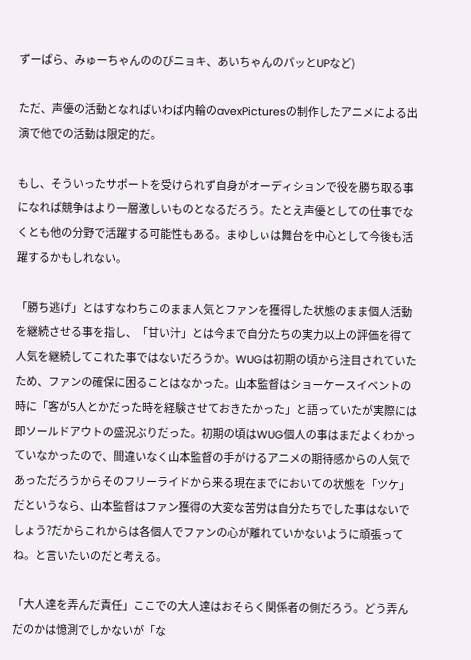ずーぱら、みゅーちゃんののびニョキ、あいちゃんのパッとUPなど)

ただ、声優の活動となればいわば内輪のavexPicturesの制作したアニメによる出演で他での活動は限定的だ。

もし、そういったサポートを受けられず自身がオーディションで役を勝ち取る事になれば競争はより一層激しいものとなるだろう。たとえ声優としての仕事でなくとも他の分野で活躍する可能性もある。まゆしぃは舞台を中心として今後も活躍するかもしれない。

「勝ち逃げ」とはすなわちこのまま人気とファンを獲得した状態のまま個人活動を継続させる事を指し、「甘い汁」とは今まで自分たちの実力以上の評価を得て人気を継続してこれた事ではないだろうか。WUGは初期の頃から注目されていたため、ファンの確保に困ることはなかった。山本監督はショーケースイベントの時に「客が5人とかだった時を経験させておきたかった」と語っていたが実際には即ソールドアウトの盛況ぶりだった。初期の頃はWUG個人の事はまだよくわかっていなかったので、間違いなく山本監督の手がけるアニメの期待感からの人気であっただろうからそのフリーライドから来る現在までにおいての状態を「ツケ」だというなら、山本監督はファン獲得の大変な苦労は自分たちでした事はないでしょう?だからこれからは各個人でファンの心が離れていかないように頑張ってね。と言いたいのだと考える。

「大人達を弄んだ責任」ここでの大人達はおそらく関係者の側だろう。どう弄んだのかは憶測でしかないが「な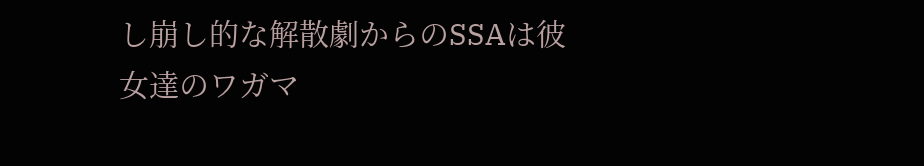し崩し的な解散劇からのSSAは彼女達のワガマ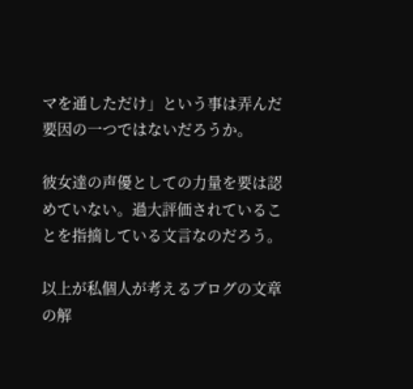マを通しただけ」という事は弄んだ要因の一つではないだろうか。

彼女達の声優としての力量を要は認めていない。過大評価されていることを指摘している文言なのだろう。

以上が私個人が考えるブログの文章の解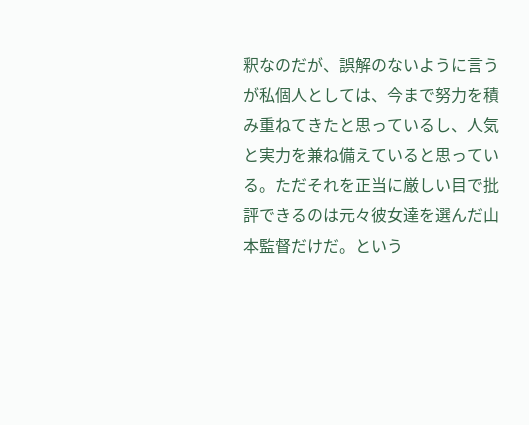釈なのだが、誤解のないように言うが私個人としては、今まで努力を積み重ねてきたと思っているし、人気と実力を兼ね備えていると思っている。ただそれを正当に厳しい目で批評できるのは元々彼女達を選んだ山本監督だけだ。という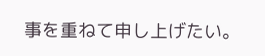事を重ねて申し上げたい。